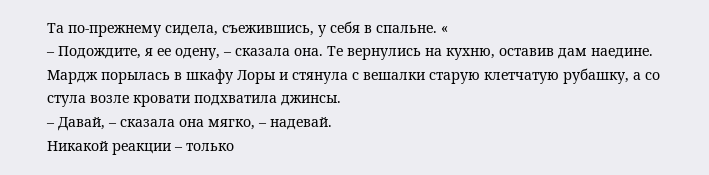Та по-прежнему сидела, съежившись, у себя в спальне. «
– Подождите, я ее одену, – сказала она. Те вернулись на кухню, оставив дам наедине.
Мардж порылась в шкафу Лоры и стянула с вешалки старую клетчатую рубашку, а со стула возле кровати подхватила джинсы.
– Давай, – сказала она мягко, – надевай.
Никакой реакции – только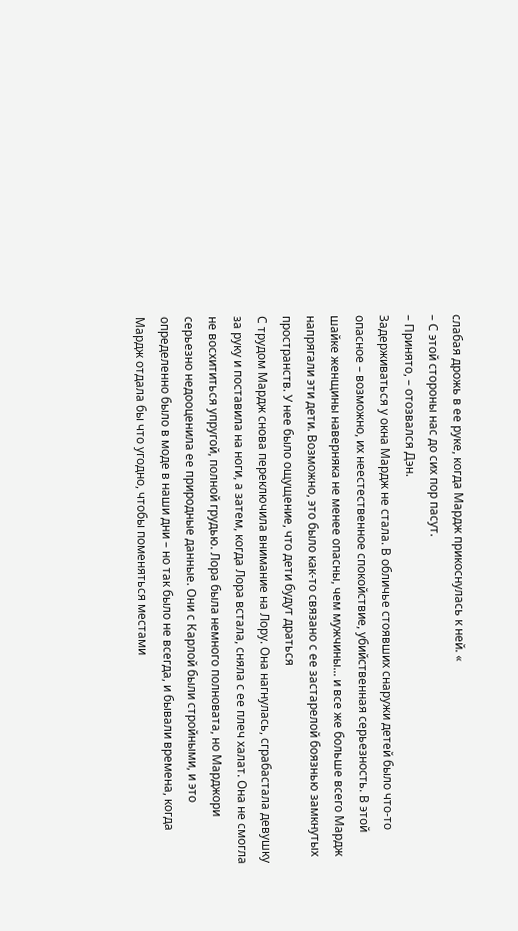слабая дрожь в ее руке, когда Мардж прикоснулась к ней. «
– С этой стороны нас до сих пор пасут.
– Принято, – отозвался Дэн.
Задерживаться у окна Мардж не стала. В обличье стоявших снаружи детей было что-то опасное – возможно, их неестественное спокойствие, убийственная серьезность. В этой шайке женщины наверняка не менее опасны, чем мужчины... и все же больше всего Мардж напрягали эти дети. Возможно, это было как-то связано с ее застарелой боязнью замкнутых пространств. У нее было ощущение, что дети будут драться
С трудом Мардж снова переключила внимание на Лору. Она нагнулась, сграбастала девушку за руку и поставила на ноги, а затем, когда Лора встала, сняла с ее плеч халат. Она не смогла не восхититься упругой, полной грудью. Лора была немного полновата, но Марджори серьезно недооценила ее природные данные. Они с Карлой были стройными, и это определенно было в моде в наши дни – но так было не всегда, и бывали времена, когда Мардж отдала бы что угодно, чтобы поменяться местами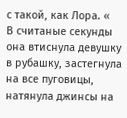с такой, как Лора. «
В считаные секунды она втиснула девушку в рубашку, застегнула на все пуговицы, натянула джинсы на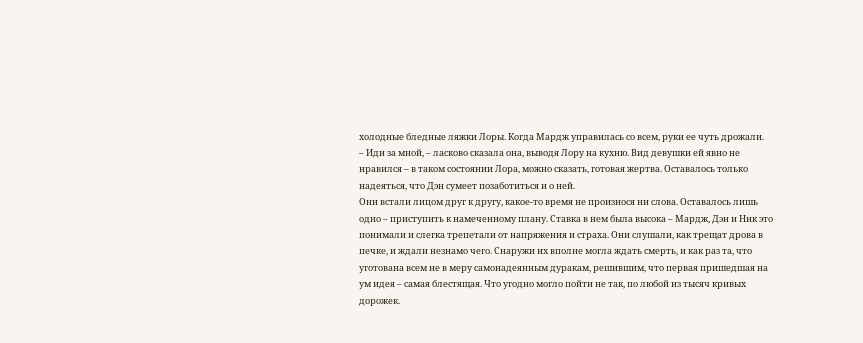холодные бледные ляжки Лоры. Когда Мардж управилась со всем, руки ее чуть дрожали.
– Иди за мной, – ласково сказала она, выводя Лору на кухню. Вид девушки ей явно не нравился – в таком состоянии Лора, можно сказать, готовая жертва. Оставалось только надеяться, что Дэн сумеет позаботиться и о ней.
Они встали лицом друг к другу, какое-то время не произнося ни слова. Оставалось лишь одно – приступить к намеченному плану. Ставка в нем была высока – Мардж, Дэн и Ник это понимали и слегка трепетали от напряжения и страха. Они слушали, как трещат дрова в печке, и ждали незнамо чего. Снаружи их вполне могла ждать смерть, и как раз та, что уготована всем не в меру самонадеянным дуракам, решившим, что первая пришедшая на ум идея – самая блестящая. Что угодно могло пойти не так, по любой из тысяч кривых дорожек.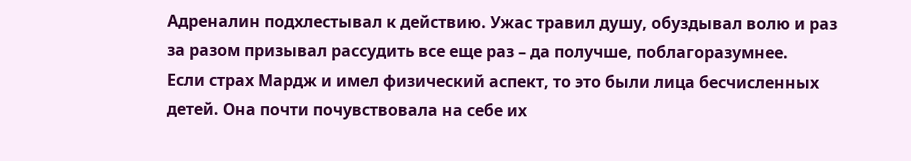Адреналин подхлестывал к действию. Ужас травил душу, обуздывал волю и раз за разом призывал рассудить все еще раз – да получше, поблагоразумнее.
Если страх Мардж и имел физический аспект, то это были лица бесчисленных детей. Она почти почувствовала на себе их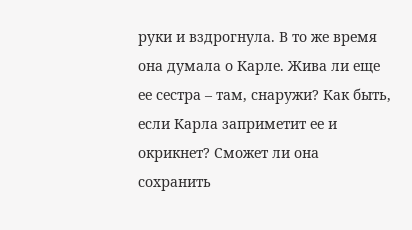руки и вздрогнула. В то же время она думала о Карле. Жива ли еще ее сестра – там, снаружи? Как быть, если Карла заприметит ее и окрикнет? Сможет ли она сохранить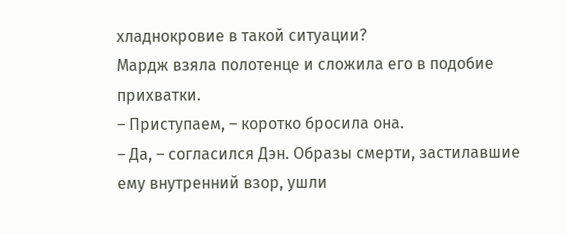хладнокровие в такой ситуации?
Мардж взяла полотенце и сложила его в подобие прихватки.
– Приступаем, – коротко бросила она.
– Да, – согласился Дэн. Образы смерти, застилавшие ему внутренний взор, ушли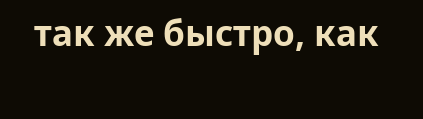так же быстро, как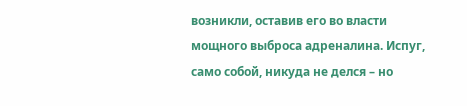возникли, оставив его во власти мощного выброса адреналина. Испуг, само собой, никуда не делся – но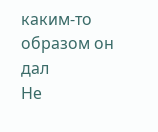каким-то образом он дал
Не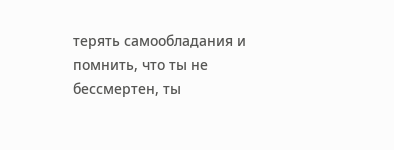терять самообладания и помнить, что ты не бессмертен, ты